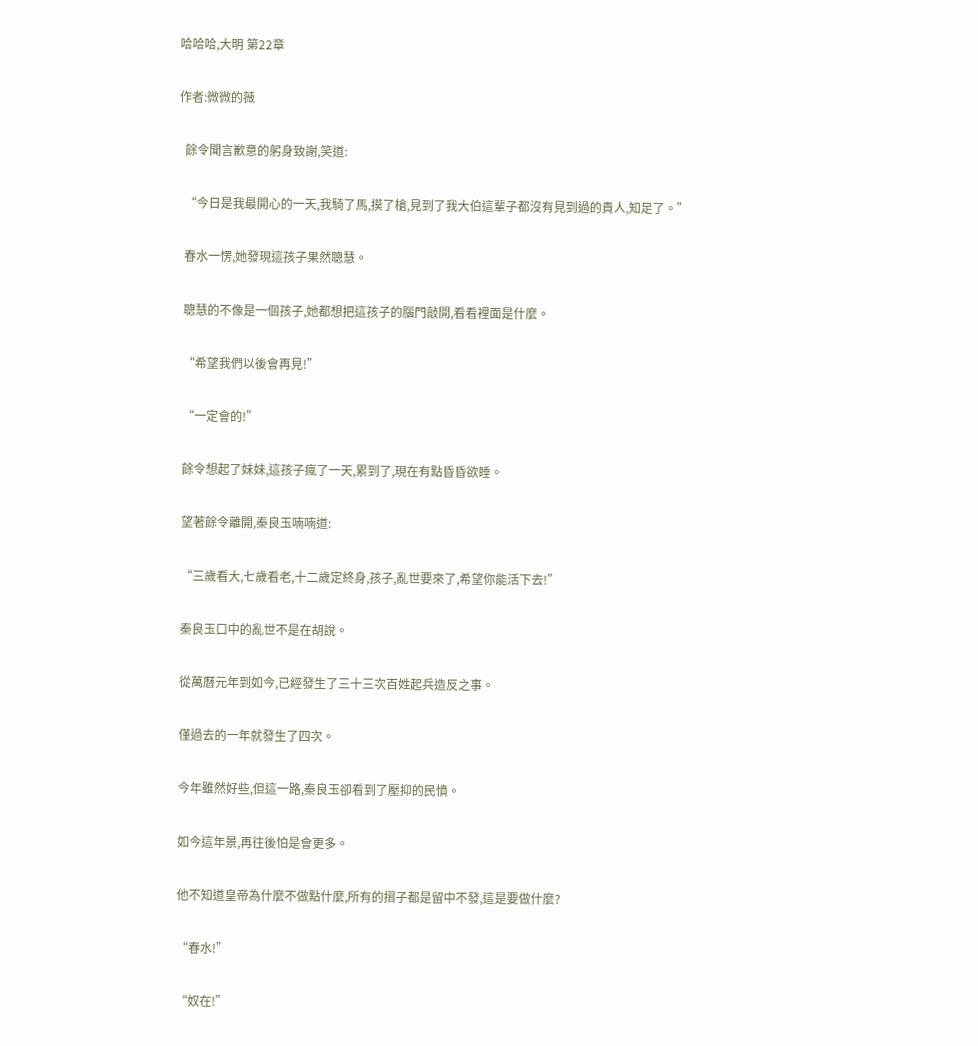哈哈哈,大明 第22章

作者:微微的薇

  餘令聞言歉意的躬身致謝,笑道:

  “今日是我最開心的一天,我騎了馬,摸了槍,見到了我大伯這輩子都沒有見到過的貴人,知足了。”

  春水一愣,她發現這孩子果然聰慧。

  聰慧的不像是一個孩子,她都想把這孩子的腦門敲開,看看裡面是什麼。

  “希望我們以後會再見!”

  “一定會的!”

  餘令想起了妹妹,這孩子瘋了一天,累到了,現在有點昏昏欲睡。

  望著餘令離開,秦良玉喃喃道:

  “三歲看大,七歲看老,十二歲定終身,孩子,亂世要來了,希望你能活下去!”

  秦良玉口中的亂世不是在胡說。

  從萬曆元年到如今,已經發生了三十三次百姓起兵造反之事。

  僅過去的一年就發生了四次。

  今年雖然好些,但這一路,秦良玉卻看到了壓抑的民憤。

  如今這年景,再往後怕是會更多。

  他不知道皇帝為什麼不做點什麼,所有的摺子都是留中不發,這是要做什麼?

  “春水!”

  “奴在!”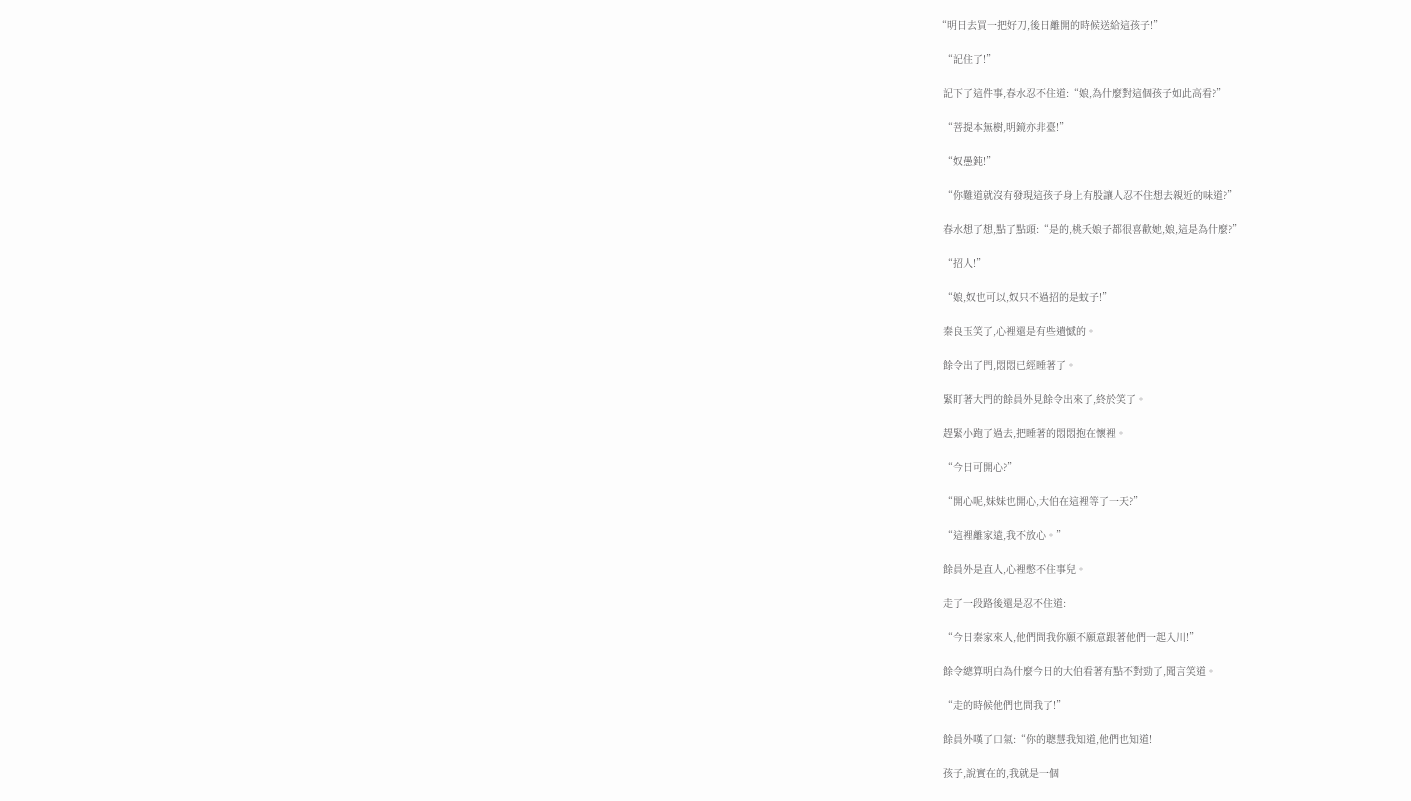“明日去買一把好刀,後日離開的時候送給這孩子!”

  “記住了!”

  記下了這件事,春水忍不住道:“娘,為什麼對這個孩子如此高看?”

  “菩提本無樹,明鏡亦非臺!”

  “奴愚鈍!”

  “你難道就沒有發現這孩子身上有股讓人忍不住想去親近的味道?”

  春水想了想,點了點頭:“是的,桃夭娘子都很喜歡她,娘,這是為什麼?”

  “招人!”

  “娘,奴也可以,奴只不過招的是蚊子!”

  秦良玉笑了,心裡還是有些遺憾的。

  餘令出了門,悶悶已經睡著了。

  緊盯著大門的餘員外見餘令出來了,終於笑了。

  趕緊小跑了過去,把睡著的悶悶抱在懷裡。

  “今日可開心?”

  “開心呢,妹妹也開心,大伯在這裡等了一天?”

  “這裡離家遠,我不放心。”

  餘員外是直人,心裡憋不住事兒。

  走了一段路後還是忍不住道:

  “今日秦家來人,他們問我你願不願意跟著他們一起入川!”

  餘令總算明白為什麼今日的大伯看著有點不對勁了,聞言笑道。

  “走的時候他們也問我了!”

  餘員外嘆了口氣:“你的聰慧我知道,他們也知道!

  孩子,說實在的,我就是一個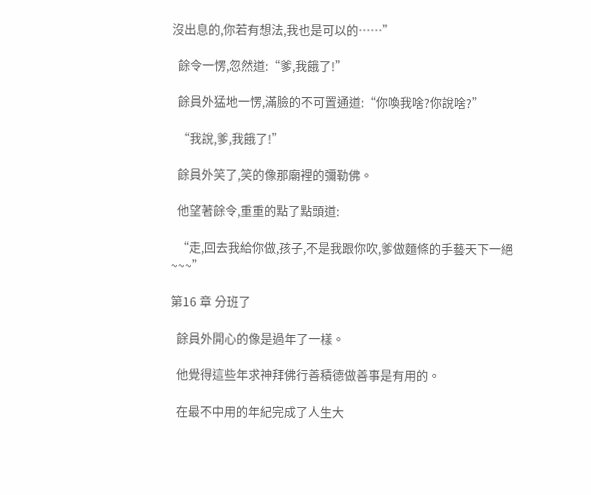沒出息的,你若有想法,我也是可以的……”

  餘令一愣,忽然道:“爹,我餓了!”

  餘員外猛地一愣,滿臉的不可置通道:“你喚我啥?你說啥?”

  “我說,爹,我餓了!”

  餘員外笑了,笑的像那廟裡的彌勒佛。

  他望著餘令,重重的點了點頭道:

  “走,回去我給你做,孩子,不是我跟你吹,爹做麵條的手藝天下一絕~~~”

第16 章 分班了

  餘員外開心的像是過年了一樣。

  他覺得這些年求神拜佛行善積德做善事是有用的。

  在最不中用的年紀完成了人生大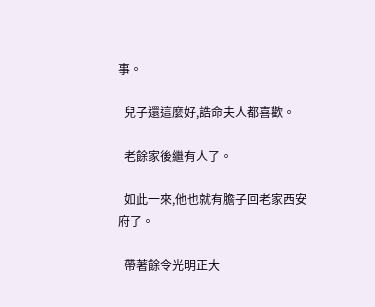事。

  兒子還這麼好,誥命夫人都喜歡。

  老餘家後繼有人了。

  如此一來,他也就有膽子回老家西安府了。

  帶著餘令光明正大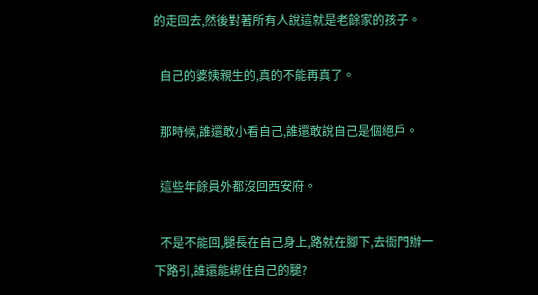的走回去,然後對著所有人說這就是老餘家的孩子。

  自己的婆姨親生的,真的不能再真了。

  那時候,誰還敢小看自己,誰還敢說自己是個絕戶。

  這些年餘員外都沒回西安府。

  不是不能回,腿長在自己身上,路就在腳下,去衙門辦一下路引,誰還能綁住自己的腿?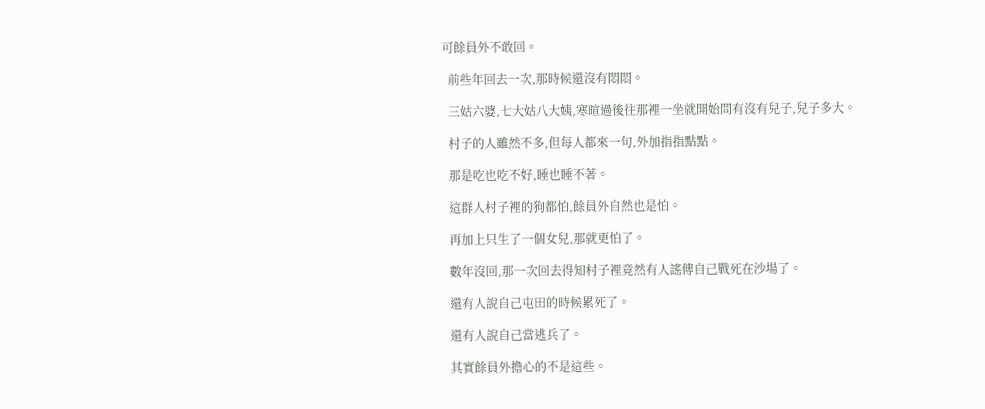可餘員外不敢回。

  前些年回去一次,那時候還沒有悶悶。

  三姑六婆,七大姑八大姨,寒暄過後往那裡一坐就開始問有沒有兒子,兒子多大。

  村子的人雖然不多,但每人都來一句,外加指指點點。

  那是吃也吃不好,睡也睡不著。

  這群人村子裡的狗都怕,餘員外自然也是怕。

  再加上只生了一個女兒,那就更怕了。

  數年沒回,那一次回去得知村子裡竟然有人謠傳自己戰死在沙場了。

  還有人說自己屯田的時候累死了。

  還有人說自己當逃兵了。

  其實餘員外擔心的不是這些。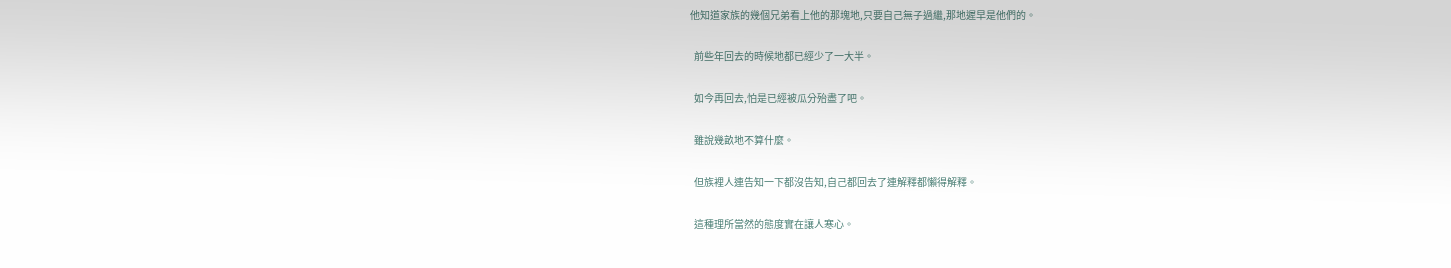他知道家族的幾個兄弟看上他的那塊地,只要自己無子過繼,那地遲早是他們的。

  前些年回去的時候地都已經少了一大半。

  如今再回去,怕是已經被瓜分殆盡了吧。

  雖說幾畝地不算什麼。

  但族裡人連告知一下都沒告知,自己都回去了連解釋都懶得解釋。

  這種理所當然的態度實在讓人寒心。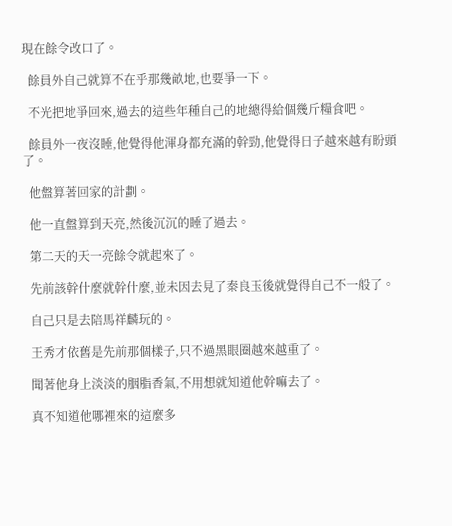現在餘令改口了。

  餘員外自己就算不在乎那幾畝地,也要爭一下。

  不光把地爭回來,過去的這些年種自己的地總得給個幾斤糧食吧。

  餘員外一夜沒睡,他覺得他渾身都充滿的幹勁,他覺得日子越來越有盼頭了。

  他盤算著回家的計劃。

  他一直盤算到天亮,然後沉沉的睡了過去。

  第二天的天一亮餘令就起來了。

  先前該幹什麼就幹什麼,並未因去見了秦良玉後就覺得自己不一般了。

  自己只是去陪馬祥麟玩的。

  王秀才依舊是先前那個樣子,只不過黑眼圈越來越重了。

  聞著他身上淡淡的胭脂香氣,不用想就知道他幹嘛去了。

  真不知道他哪裡來的這麼多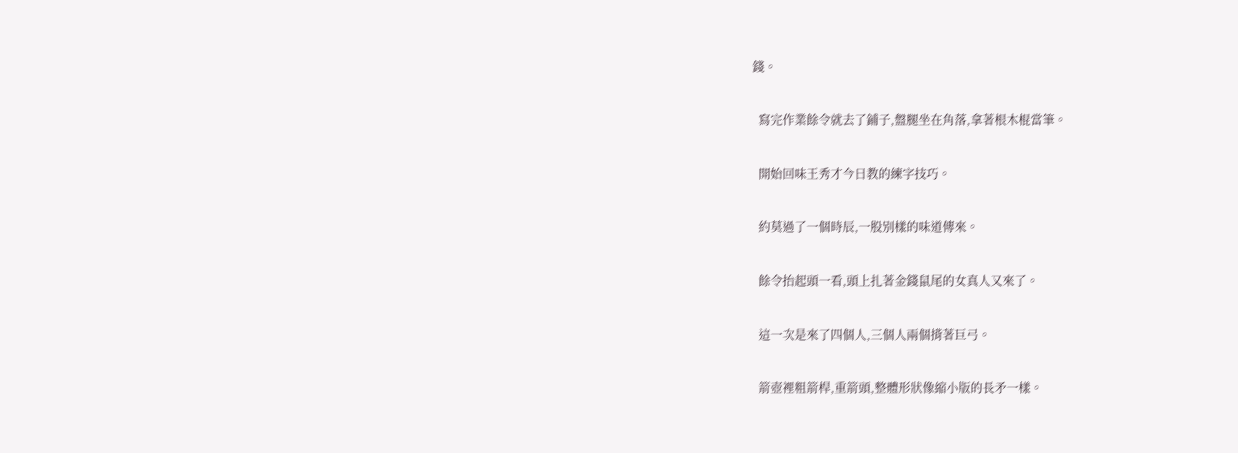錢。

  寫完作業餘令就去了鋪子,盤腿坐在角落,拿著根木棍當筆。

  開始回味王秀才今日教的練字技巧。

  約莫過了一個時辰,一股別樣的味道傳來。

  餘令抬起頭一看,頭上扎著金錢鼠尾的女真人又來了。

  這一次是來了四個人,三個人兩個揹著巨弓。

  箭壺裡粗箭桿,重箭頭,整體形狀像縮小版的長矛一樣。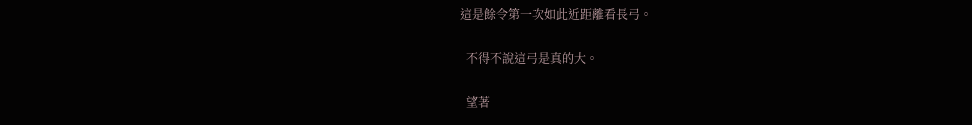這是餘令第一次如此近距離看長弓。

  不得不說這弓是真的大。

  望著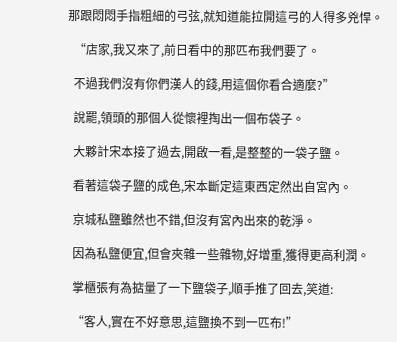那跟悶悶手指粗細的弓弦,就知道能拉開這弓的人得多兇悍。

  “店家,我又來了,前日看中的那匹布我們要了。

  不過我們沒有你們漢人的錢,用這個你看合適麼?”

  說罷,領頭的那個人從懷裡掏出一個布袋子。

  大夥計宋本接了過去,開啟一看,是整整的一袋子鹽。

  看著這袋子鹽的成色,宋本斷定這東西定然出自宮內。

  京城私鹽雖然也不錯,但沒有宮內出來的乾淨。

  因為私鹽便宜,但會夾雜一些雜物,好增重,獲得更高利潤。

  掌櫃張有為掂量了一下鹽袋子,順手推了回去,笑道:

  “客人,實在不好意思,這鹽換不到一匹布!”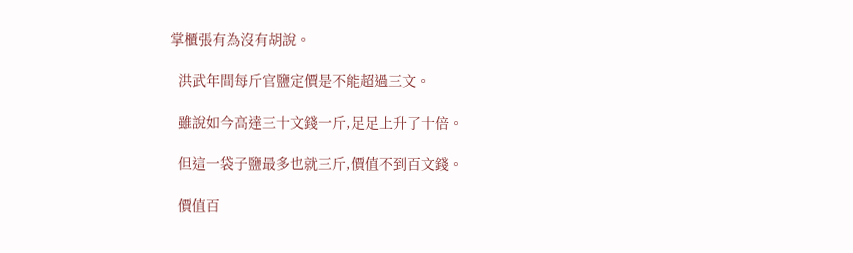掌櫃張有為沒有胡說。

  洪武年間每斤官鹽定價是不能超過三文。

  雖說如今高達三十文錢一斤,足足上升了十倍。

  但這一袋子鹽最多也就三斤,價值不到百文錢。

  價值百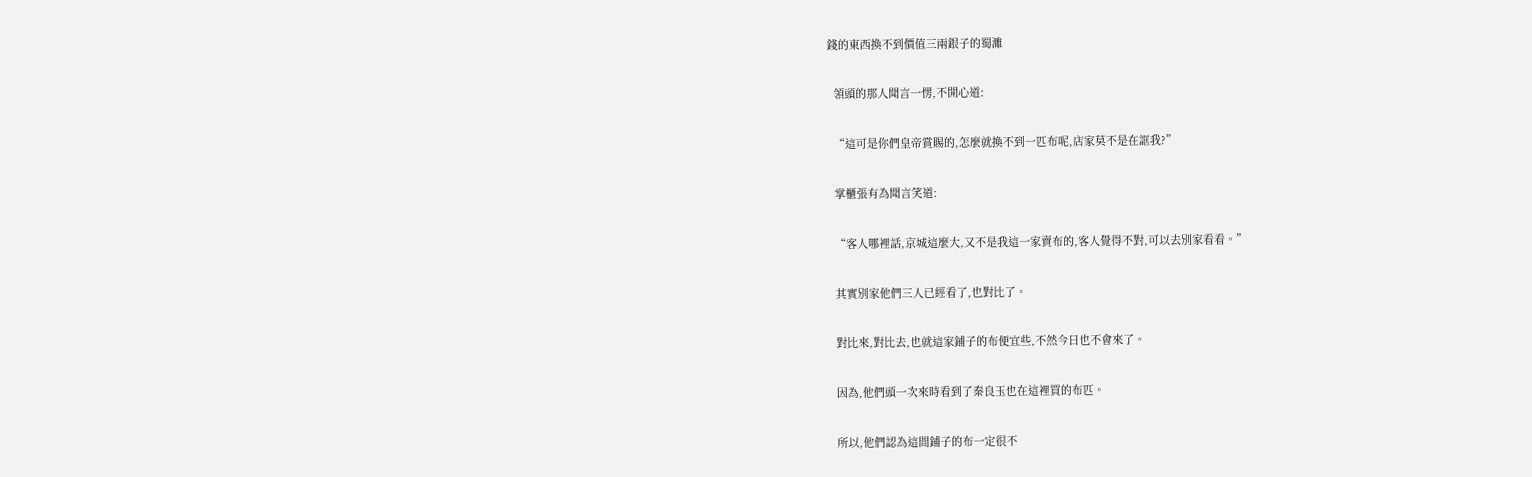錢的東西換不到價值三兩銀子的蜀濉

  領頭的那人聞言一愣,不開心道:

  “這可是你們皇帝賞賜的,怎麼就換不到一匹布呢,店家莫不是在誆我?”

  掌櫃張有為聞言笑道:

  “客人哪裡話,京城這麼大,又不是我這一家賣布的,客人覺得不對,可以去別家看看。”

  其實別家他們三人已經看了,也對比了。

  對比來,對比去,也就這家鋪子的布便宜些,不然今日也不會來了。

  因為,他們頭一次來時看到了秦良玉也在這裡買的布匹。

  所以,他們認為這間鋪子的布一定很不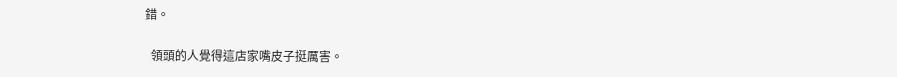錯。

  領頭的人覺得這店家嘴皮子挺厲害。